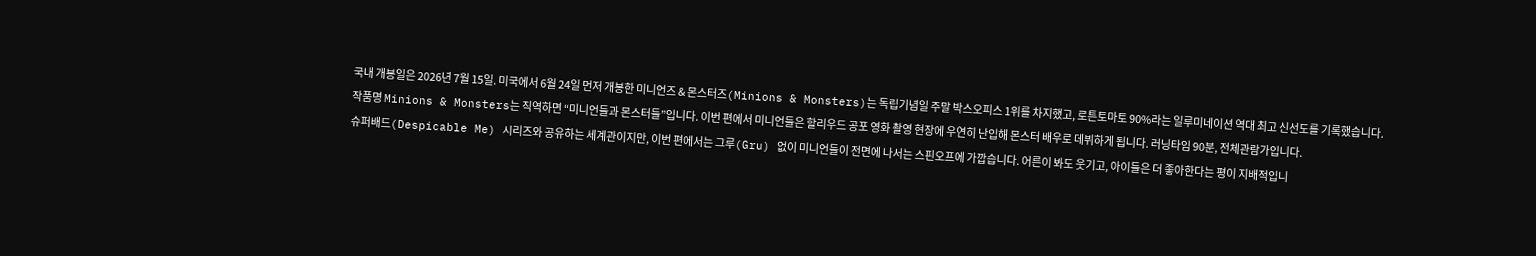국내 개봉일은 2026년 7월 15일. 미국에서 6월 24일 먼저 개봉한 미니언즈 & 몬스터즈(Minions & Monsters)는 독립기념일 주말 박스오피스 1위를 차지했고, 로튼토마토 90%라는 일루미네이션 역대 최고 신선도를 기록했습니다.
작품명 Minions & Monsters는 직역하면 “미니언들과 몬스터들”입니다. 이번 편에서 미니언들은 할리우드 공포 영화 촬영 현장에 우연히 난입해 몬스터 배우로 데뷔하게 됩니다. 러닝타임 90분, 전체관람가입니다.
슈퍼배드(Despicable Me) 시리즈와 공유하는 세계관이지만, 이번 편에서는 그루(Gru) 없이 미니언들이 전면에 나서는 스핀오프에 가깝습니다. 어른이 봐도 웃기고, 아이들은 더 좋아한다는 평이 지배적입니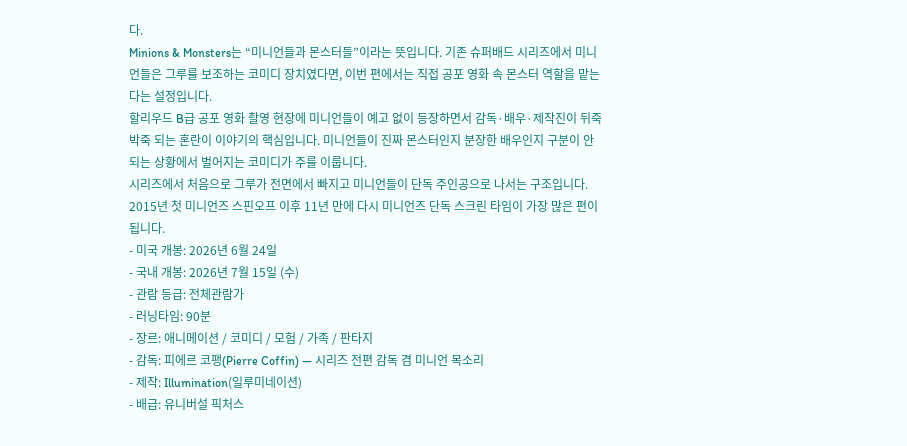다.
Minions & Monsters는 “미니언들과 몬스터들”이라는 뜻입니다. 기존 슈퍼배드 시리즈에서 미니언들은 그루를 보조하는 코미디 장치였다면, 이번 편에서는 직접 공포 영화 속 몬스터 역할을 맡는다는 설정입니다.
할리우드 B급 공포 영화 촬영 현장에 미니언들이 예고 없이 등장하면서 감독·배우·제작진이 뒤죽박죽 되는 혼란이 이야기의 핵심입니다. 미니언들이 진짜 몬스터인지 분장한 배우인지 구분이 안 되는 상황에서 벌어지는 코미디가 주를 이룹니다.
시리즈에서 처음으로 그루가 전면에서 빠지고 미니언들이 단독 주인공으로 나서는 구조입니다. 2015년 첫 미니언즈 스핀오프 이후 11년 만에 다시 미니언즈 단독 스크린 타임이 가장 많은 편이 됩니다.
- 미국 개봉: 2026년 6월 24일
- 국내 개봉: 2026년 7월 15일 (수)
- 관람 등급: 전체관람가
- 러닝타임: 90분
- 장르: 애니메이션 / 코미디 / 모험 / 가족 / 판타지
- 감독: 피에르 코팽(Pierre Coffin) — 시리즈 전편 감독 겸 미니언 목소리
- 제작: Illumination(일루미네이션)
- 배급: 유니버설 픽처스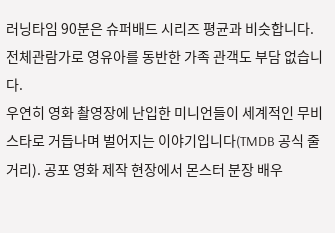러닝타임 90분은 슈퍼배드 시리즈 평균과 비슷합니다. 전체관람가로 영유아를 동반한 가족 관객도 부담 없습니다.
우연히 영화 촬영장에 난입한 미니언들이 세계적인 무비스타로 거듭나며 벌어지는 이야기입니다(TMDB 공식 줄거리). 공포 영화 제작 현장에서 몬스터 분장 배우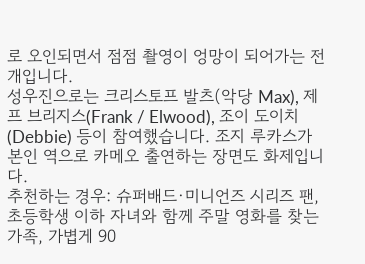로 오인되면서 점점 촬영이 엉망이 되어가는 전개입니다.
성우진으로는 크리스토프 발츠(악당 Max), 제프 브리지스(Frank / Elwood), 조이 도이치(Debbie) 등이 참여했습니다. 조지 루카스가 본인 역으로 카메오 출연하는 장면도 화제입니다.
추천하는 경우: 슈퍼배드·미니언즈 시리즈 팬, 초등학생 이하 자녀와 함께 주말 영화를 찾는 가족, 가볍게 90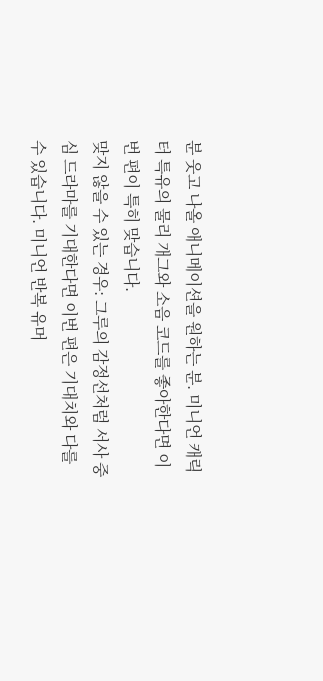분 웃고 나올 애니메이션을 원하는 분. 미니언 캐릭터 특유의 물리 개그와 소음 코드를 좋아한다면 이번 편이 특히 맞습니다.
맞지 않을 수 있는 경우: 그루의 감정선처럼 서사 중심 드라마를 기대한다면 이번 편은 기대치와 다를 수 있습니다. 미니언 반복 유머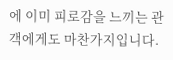에 이미 피로감을 느끼는 관객에게도 마찬가지입니다.